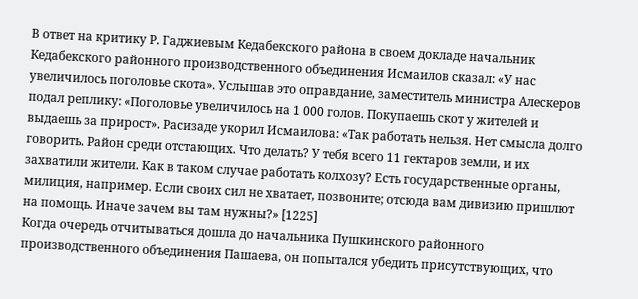В ответ на критику Р. Гаджиевым Кедабекского района в своем докладе начальник Кедабекского районного производственного объединения Исмаилов сказал: «У нас увеличилось поголовье скота». Услышав это оправдание, заместитель министра Алескеров подал реплику: «Поголовье увеличилось на 1 000 голов. Покупаешь скот у жителей и выдаешь за прирост». Расизаде укорил Исмаилова: «Так работать нельзя. Нет смысла долго говорить. Район среди отстающих. Что делать? У тебя всего 11 гектаров земли, и их захватили жители. Как в таком случае работать колхозу? Есть государственные органы, милиция, например. Если своих сил не хватает, позвоните; отсюда вам дивизию пришлют на помощь. Иначе зачем вы там нужны?» [1225]
Когда очередь отчитываться дошла до начальника Пушкинского районного производственного объединения Пашаева, он попытался убедить присутствующих, что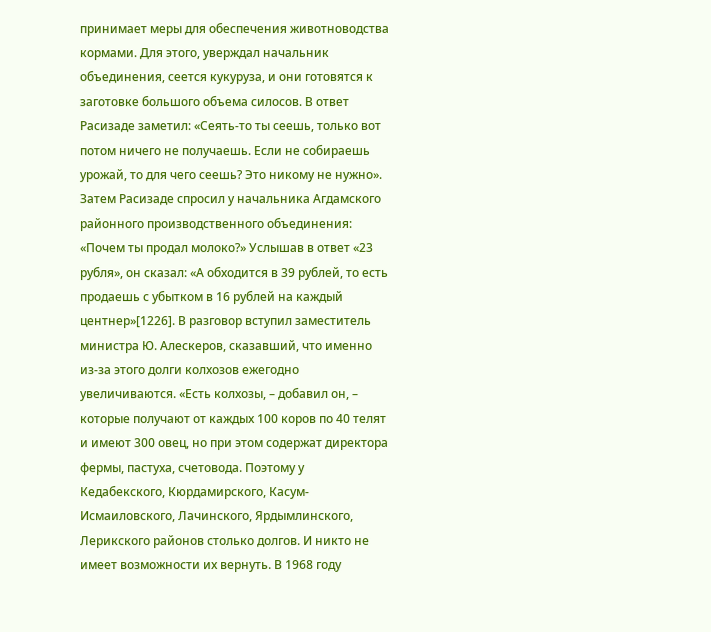принимает меры для обеспечения животноводства кормами. Для этого, уверждал начальник объединения, сеется кукуруза, и они готовятся к заготовке большого объема силосов. В ответ Расизаде заметил: «Сеять-то ты сеешь, только вот потом ничего не получаешь. Если не собираешь урожай, то для чего сеешь? Это никому не нужно».
Затем Расизаде спросил у начальника Агдамского районного производственного объединения: «Почем ты продал молоко?» Услышав в ответ «23 рубля», он сказал: «А обходится в 39 рублей, то есть продаешь с убытком в 16 рублей на каждый центнер»[1226]. В разговор вступил заместитель министра Ю. Алескеров, сказавший, что именно из-за этого долги колхозов ежегодно увеличиваются. «Есть колхозы, – добавил он, – которые получают от каждых 100 коров по 40 телят и имеют 300 овец, но при этом содержат директора фермы, пастуха, счетовода. Поэтому у Кедабекского, Кюрдамирского, Касум-Исмаиловского, Лачинского, Ярдымлинского, Лерикского районов столько долгов. И никто не имеет возможности их вернуть. В 1968 году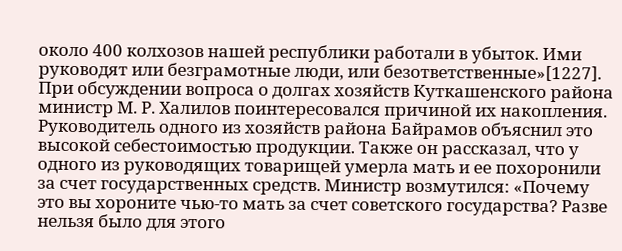около 400 колхозов нашей республики работали в убыток. Ими руководят или безграмотные люди, или безответственные»[1227].
При обсуждении вопроса о долгах хозяйств Куткашенского района министр М. Р. Халилов поинтересовался причиной их накопления. Руководитель одного из хозяйств района Байрамов объяснил это высокой себестоимостью продукции. Также он рассказал, что у одного из руководящих товарищей умерла мать и ее похоронили за счет государственных средств. Министр возмутился: «Почему это вы хороните чью-то мать за счет советского государства? Разве нельзя было для этого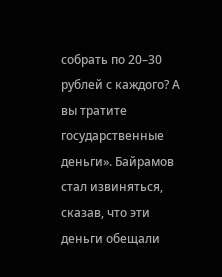собрать по 20–30 рублей с каждого? А вы тратите государственные деньги». Байрамов стал извиняться, сказав, что эти деньги обещали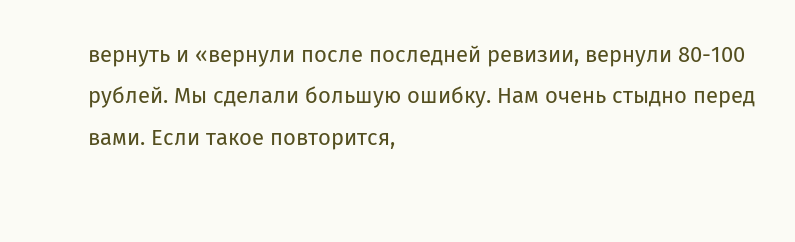вернуть и «вернули после последней ревизии, вернули 80-100 рублей. Мы сделали большую ошибку. Нам очень стыдно перед вами. Если такое повторится,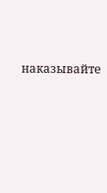наказывайте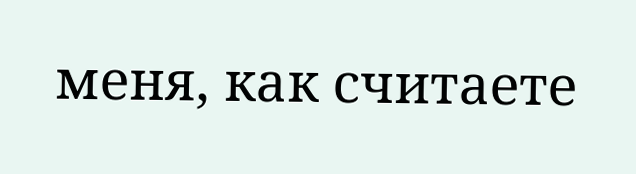меня, как считаете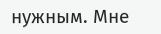нужным. Мне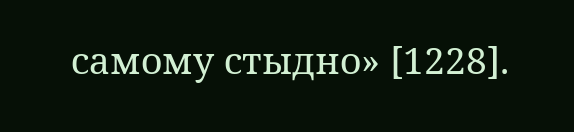самому стыдно» [1228].